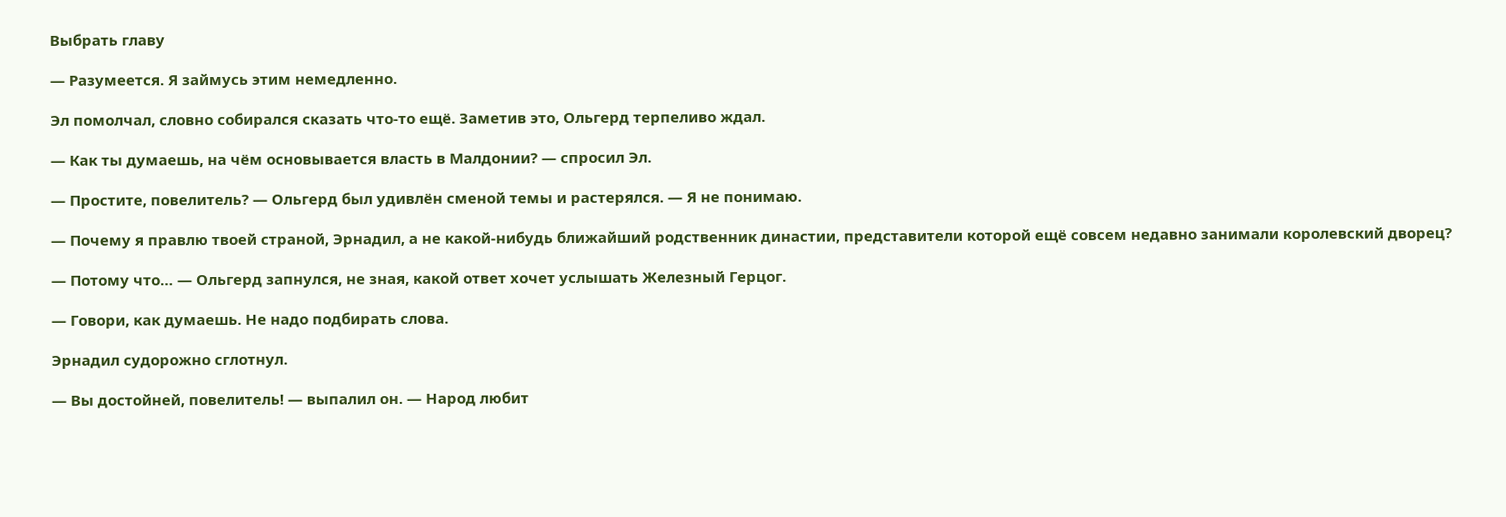Выбрать главу

— Разумеется. Я займусь этим немедленно.

Эл помолчал, словно собирался сказать что-то ещё. Заметив это, Ольгерд терпеливо ждал.

— Как ты думаешь, на чём основывается власть в Малдонии? — спросил Эл.

— Простите, повелитель? — Ольгерд был удивлён сменой темы и растерялся. — Я не понимаю.

— Почему я правлю твоей страной, Эрнадил, а не какой-нибудь ближайший родственник династии, представители которой ещё совсем недавно занимали королевский дворец?

— Потому что… — Ольгерд запнулся, не зная, какой ответ хочет услышать Железный Герцог.

— Говори, как думаешь. Не надо подбирать слова.

Эрнадил судорожно сглотнул.

— Вы достойней, повелитель! — выпалил он. — Народ любит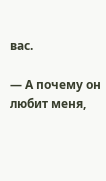вас.

— А почему он любит меня,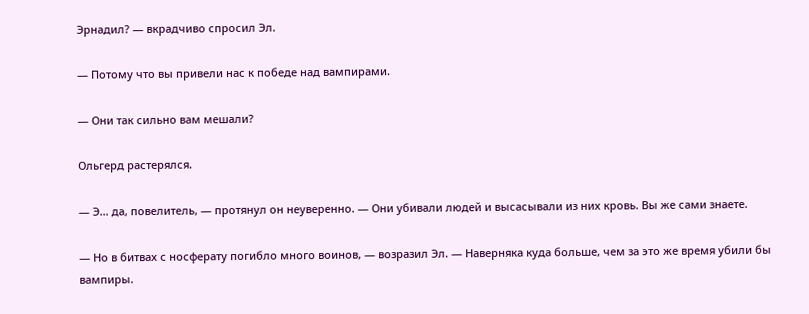Эрнадил? — вкрадчиво спросил Эл.

— Потому что вы привели нас к победе над вампирами.

— Они так сильно вам мешали?

Ольгерд растерялся.

— Э… да, повелитель, — протянул он неуверенно. — Они убивали людей и высасывали из них кровь. Вы же сами знаете.

— Но в битвах с носферату погибло много воинов, — возразил Эл. — Наверняка куда больше, чем за это же время убили бы вампиры.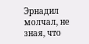Эрнадил молчал, не зная, что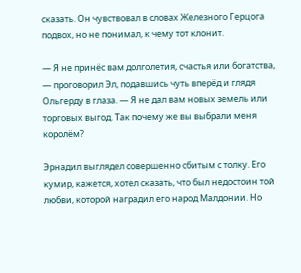сказать. Он чувствовал в словах Железного Герцога подвох, но не понимал, к чему тот клонит.

— Я не принёс вам долголетия, счастья или богатства, — проговорил Эл, подавшись чуть вперёд и глядя Ольгерду в глаза. — Я не дал вам новых земель или торговых выгод. Так почему же вы выбрали меня королём?

Эрнадил выглядел совершенно сбитым с толку. Его кумир, кажется, хотел сказать, что был недостоин той любви, которой наградил его народ Малдонии. Но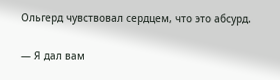Ольгерд чувствовал сердцем, что это абсурд.

— Я дал вам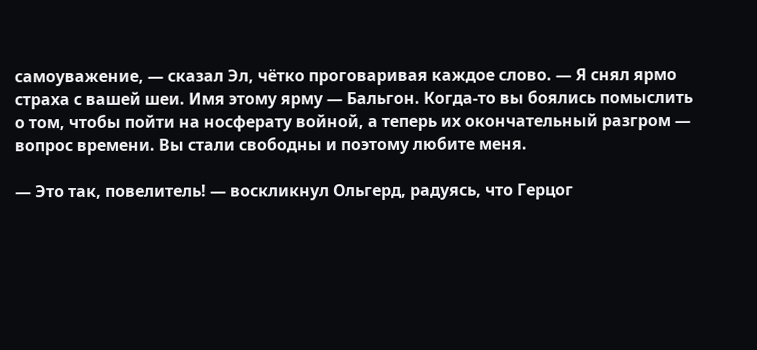самоуважение, — сказал Эл, чётко проговаривая каждое слово. — Я снял ярмо страха с вашей шеи. Имя этому ярму — Бальгон. Когда-то вы боялись помыслить о том, чтобы пойти на носферату войной, а теперь их окончательный разгром — вопрос времени. Вы стали свободны и поэтому любите меня.

— Это так, повелитель! — воскликнул Ольгерд, радуясь, что Герцог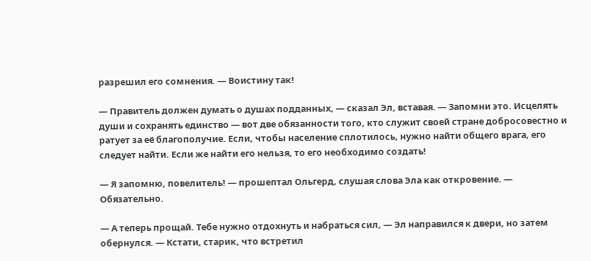разрешил его сомнения. — Воистину так!

— Правитель должен думать о душах подданных, — сказал Эл, вставая. — Запомни это. Исцелять души и сохранять единство — вот две обязанности того, кто служит своей стране добросовестно и ратует за её благополучие. Если, чтобы население сплотилось, нужно найти общего врага, его следует найти. Если же найти его нельзя, то его необходимо создать!

— Я запомню, повелитель! — прошептал Ольгерд, слушая слова Эла как откровение. — Обязательно.

— А теперь прощай. Тебе нужно отдохнуть и набраться сил, — Эл направился к двери, но затем обернулся. — Кстати, старик, что встретил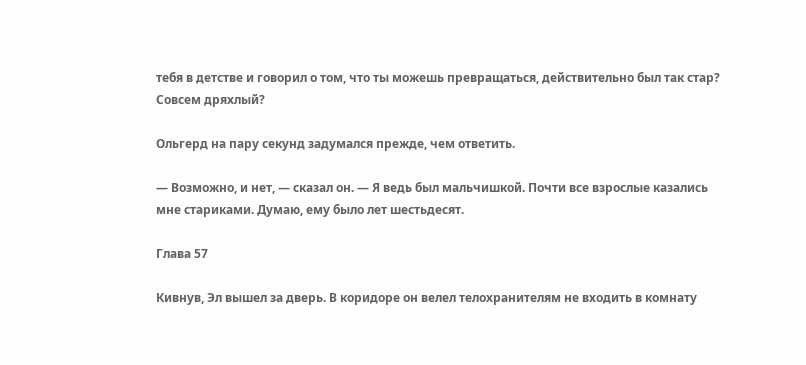тебя в детстве и говорил о том, что ты можешь превращаться, действительно был так стар? Совсем дряхлый?

Ольгерд на пару секунд задумался прежде, чем ответить.

— Возможно, и нет, — сказал он. — Я ведь был мальчишкой. Почти все взрослые казались мне стариками. Думаю, ему было лет шестьдесят.

Глава 57

Кивнув, Эл вышел за дверь. В коридоре он велел телохранителям не входить в комнату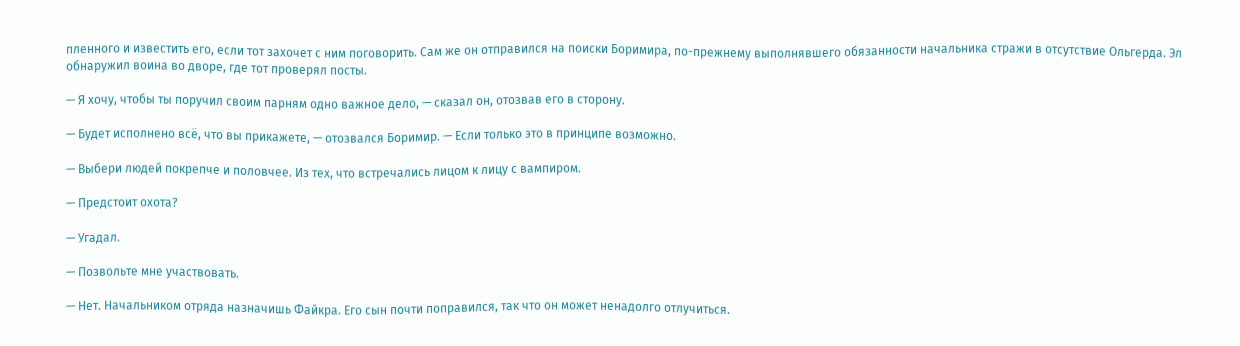пленного и известить его, если тот захочет с ним поговорить. Сам же он отправился на поиски Боримира, по-прежнему выполнявшего обязанности начальника стражи в отсутствие Ольгерда. Эл обнаружил воина во дворе, где тот проверял посты.

— Я хочу, чтобы ты поручил своим парням одно важное дело, — сказал он, отозвав его в сторону.

— Будет исполнено всё, что вы прикажете, — отозвался Боримир. — Если только это в принципе возможно.

— Выбери людей покрепче и половчее. Из тех, что встречались лицом к лицу с вампиром.

— Предстоит охота?

— Угадал.

— Позвольте мне участвовать.

— Нет. Начальником отряда назначишь Файкра. Его сын почти поправился, так что он может ненадолго отлучиться.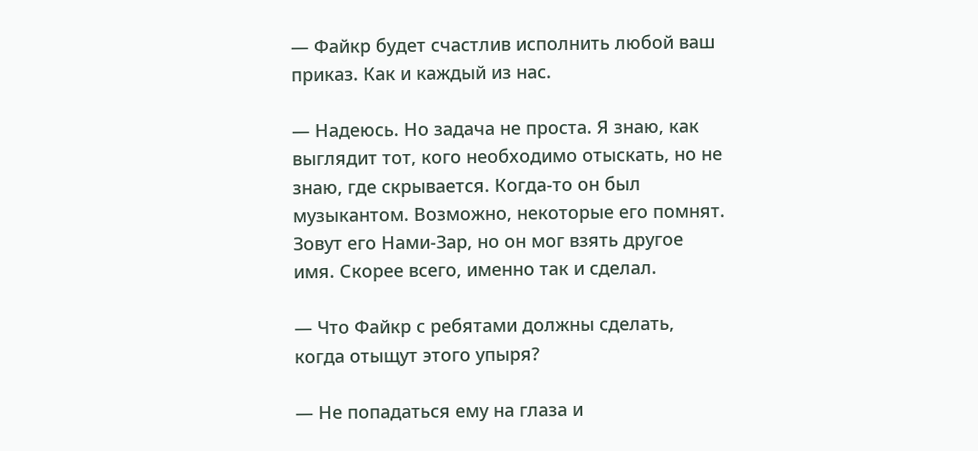— Файкр будет счастлив исполнить любой ваш приказ. Как и каждый из нас.

— Надеюсь. Но задача не проста. Я знаю, как выглядит тот, кого необходимо отыскать, но не знаю, где скрывается. Когда-то он был музыкантом. Возможно, некоторые его помнят. Зовут его Нами-Зар, но он мог взять другое имя. Скорее всего, именно так и сделал.

— Что Файкр с ребятами должны сделать, когда отыщут этого упыря?

— Не попадаться ему на глаза и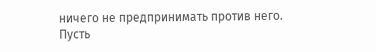ничего не предпринимать против него. Пусть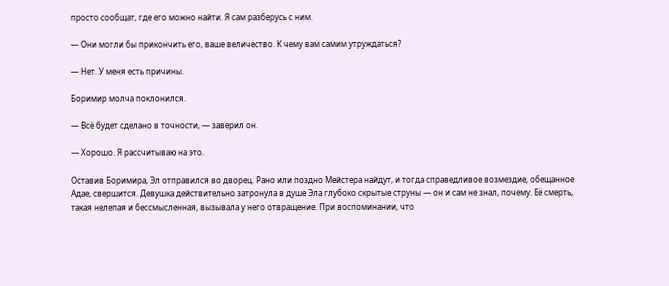просто сообщат, где его можно найти. Я сам разберусь с ним.

— Они могли бы прикончить его, ваше величество. К чему вам самим утруждаться?

— Нет. У меня есть причины.

Боримир молча поклонился.

— Всё будет сделано в точности, — заверил он.

— Хорошо. Я рассчитываю на это.

Оставив Боримира, Эл отправился во дворец. Рано или поздно Мейстера найдут, и тогда справедливое возмездие, обещанное Адае, свершится. Девушка действительно затронула в душе Эла глубоко скрытые струны — он и сам не знал, почему. Её смерть, такая нелепая и бессмысленная, вызывала у него отвращение. При воспоминании, что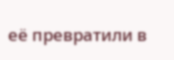её превратили в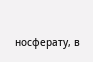носферату, в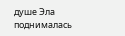душе Эла поднималась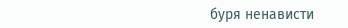буря ненависти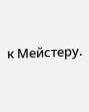к Мейстеру.